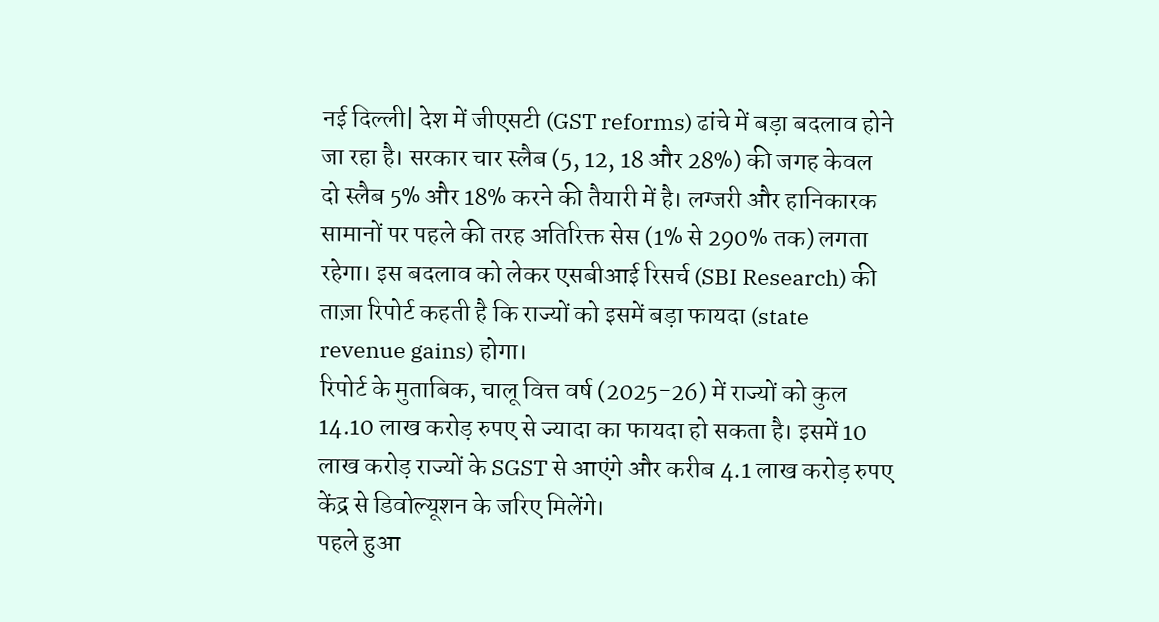नई दिल्ली| देश में जीएसटी (GST reforms) ढांचे में बड़ा बदलाव होने जा रहा है। सरकार चार स्लैब (5, 12, 18 और 28%) की जगह केवल दो स्लैब 5% और 18% करने की तैयारी में है। लग्जरी और हानिकारक सामानों पर पहले की तरह अतिरिक्त सेस (1% से 290% तक) लगता रहेगा। इस बदलाव को लेकर एसबीआई रिसर्च (SBI Research) की ताज़ा रिपोर्ट कहती है कि राज्यों को इसमें बड़ा फायदा (state revenue gains) होगा।
रिपोर्ट के मुताबिक, चालू वित्त वर्ष (2025-26) में राज्यों को कुल 14.10 लाख करोड़ रुपए से ज्यादा का फायदा हो सकता है। इसमें 10 लाख करोड़ राज्यों के SGST से आएंगे और करीब 4.1 लाख करोड़ रुपए केंद्र से डिवोल्यूशन के जरिए मिलेंगे।
पहले हुआ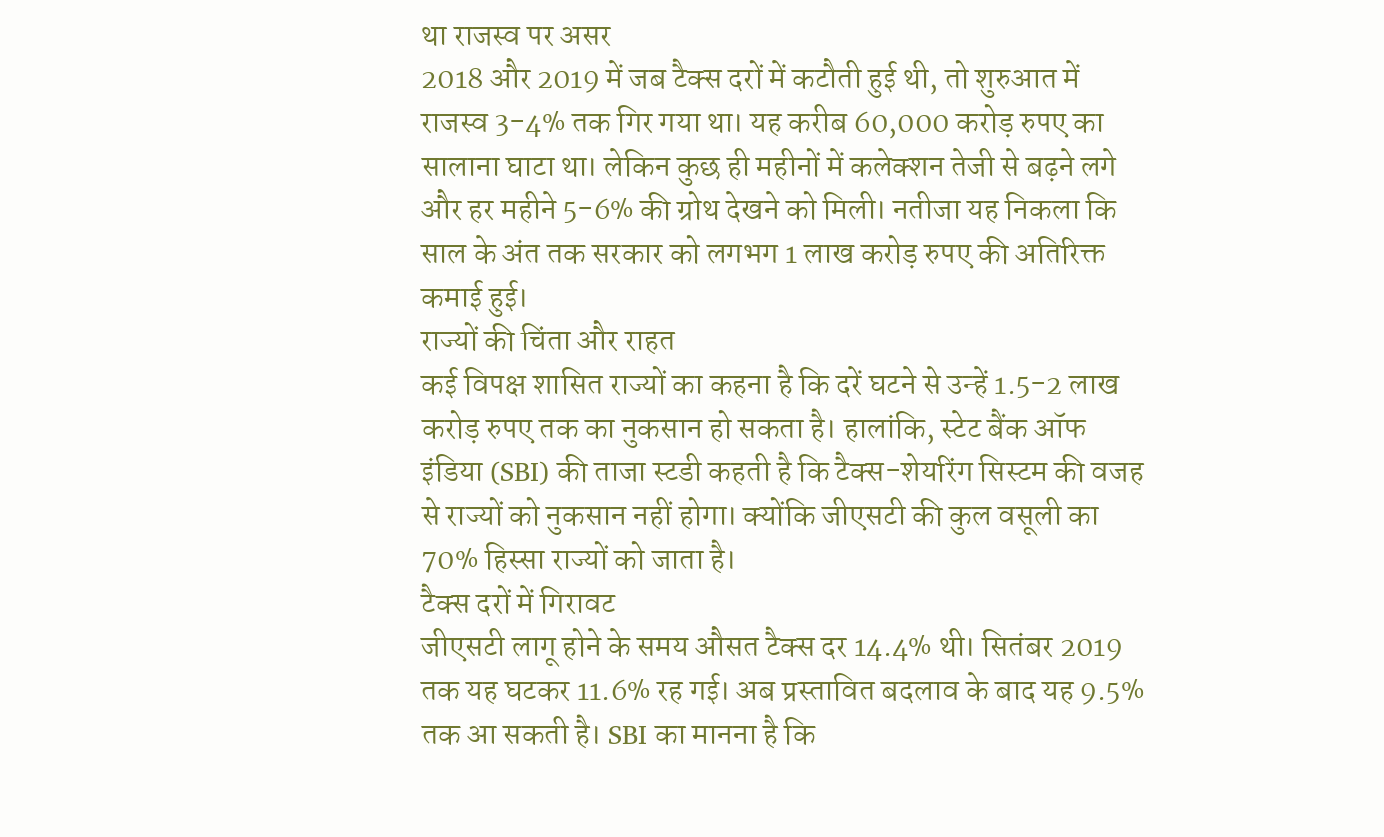था राजस्व पर असर
2018 और 2019 में जब टैक्स दरों में कटौती हुई थी, तो शुरुआत में राजस्व 3-4% तक गिर गया था। यह करीब 60,000 करोड़ रुपए का सालाना घाटा था। लेकिन कुछ ही महीनों में कलेक्शन तेजी से बढ़ने लगे और हर महीने 5-6% की ग्रोथ देखने को मिली। नतीजा यह निकला कि साल के अंत तक सरकार को लगभग 1 लाख करोड़ रुपए की अतिरिक्त कमाई हुई।
राज्यों की चिंता और राहत
कई विपक्ष शासित राज्यों का कहना है कि दरें घटने से उन्हें 1.5-2 लाख करोड़ रुपए तक का नुकसान हो सकता है। हालांकि, स्टेट बैंक ऑफ इंडिया (SBI) की ताजा स्टडी कहती है कि टैक्स-शेयरिंग सिस्टम की वजह से राज्यों को नुकसान नहीं होगा। क्योंकि जीएसटी की कुल वसूली का 70% हिस्सा राज्यों को जाता है।
टैक्स दरों में गिरावट
जीएसटी लागू होने के समय औसत टैक्स दर 14.4% थी। सितंबर 2019 तक यह घटकर 11.6% रह गई। अब प्रस्तावित बदलाव के बाद यह 9.5% तक आ सकती है। SBI का मानना है कि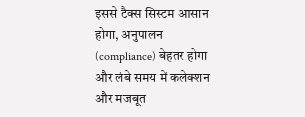इससे टैक्स सिस्टम आसान होगा, अनुपालन (compliance) बेहतर होगा और लंबे समय में कलेक्शन और मजबूत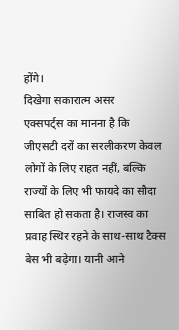होंगे।
दिखेगा सकारात्म असर
एक्सपर्ट्स का मानना है कि जीएसटी दरों का सरलीकरण केवल लोगों के लिए राहत नहीं, बल्कि राज्यों के लिए भी फायदे का सौदा साबित हो सकता है। राजस्व का प्रवाह स्थिर रहने के साथ-साथ टैक्स बेस भी बढ़ेगा। यानी आने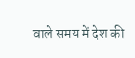वाले समय में देश की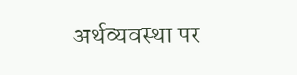अर्थव्यवस्था पर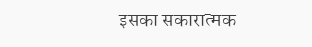इसका सकारात्मक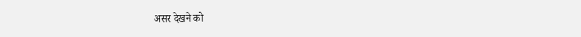असर देखने को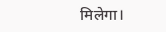मिलेगा।